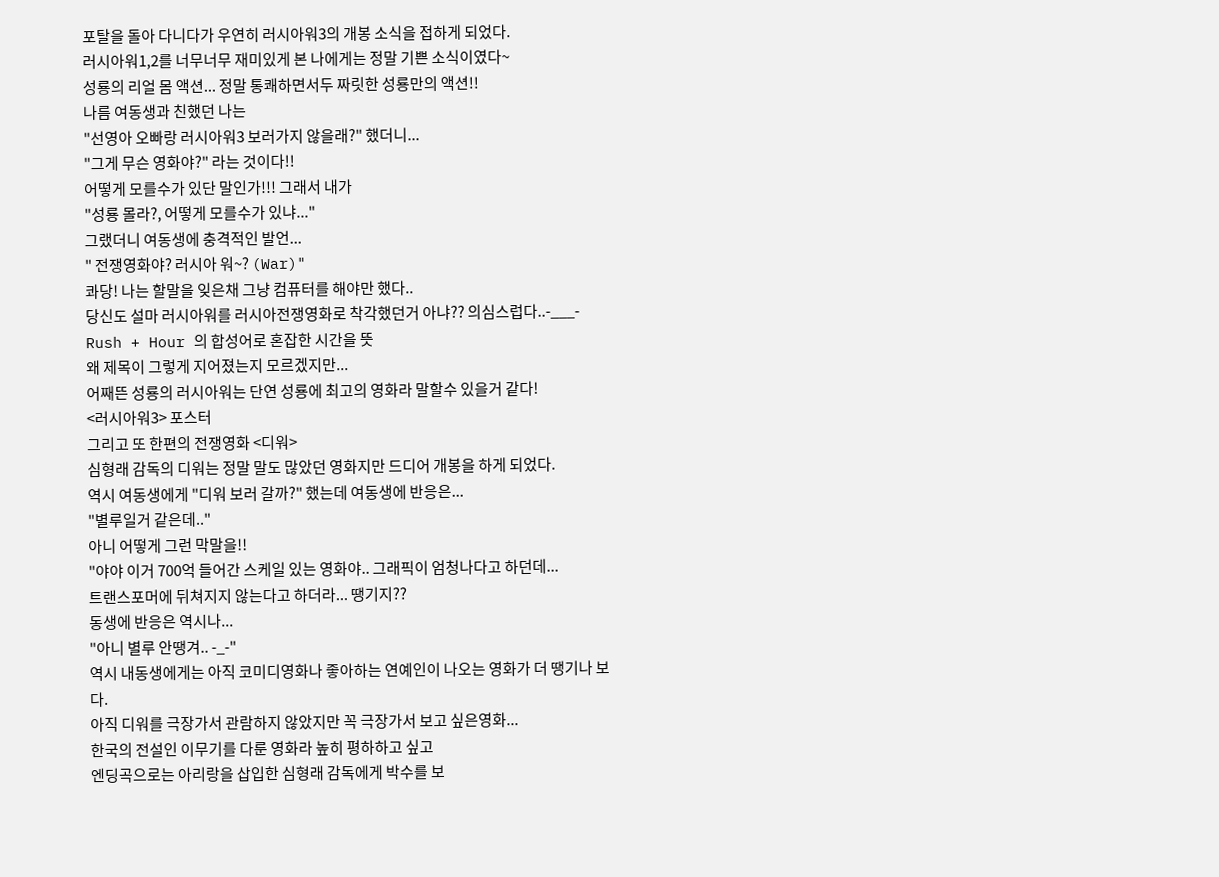포탈을 돌아 다니다가 우연히 러시아워3의 개봉 소식을 접하게 되었다.
러시아워1,2를 너무너무 재미있게 본 나에게는 정말 기쁜 소식이였다~
성룡의 리얼 몸 액션... 정말 통쾌하면서두 짜릿한 성룡만의 액션!!
나름 여동생과 친했던 나는
"선영아 오빠랑 러시아워3 보러가지 않을래?" 했더니...
"그게 무슨 영화야?" 라는 것이다!!
어떻게 모를수가 있단 말인가!!! 그래서 내가
"성룡 몰라?, 어떻게 모를수가 있냐..."
그랬더니 여동생에 충격적인 발언...
" 전쟁영화야? 러시아 워~? (War)"
콰당! 나는 할말을 잊은채 그냥 컴퓨터를 해야만 했다..
당신도 설마 러시아워를 러시아전쟁영화로 착각했던거 아냐?? 의심스럽다..-___-
Rush + Hour 의 합성어로 혼잡한 시간을 뜻
왜 제목이 그렇게 지어졌는지 모르겠지만...
어째뜬 성룡의 러시아워는 단연 성룡에 최고의 영화라 말할수 있을거 같다!
<러시아워3> 포스터
그리고 또 한편의 전쟁영화 <디워>
심형래 감독의 디워는 정말 말도 많았던 영화지만 드디어 개봉을 하게 되었다.
역시 여동생에게 "디워 보러 갈까?" 했는데 여동생에 반응은...
"별루일거 같은데.."
아니 어떻게 그런 막말을!!
"야야 이거 700억 들어간 스케일 있는 영화야.. 그래픽이 엄청나다고 하던데...
트랜스포머에 뒤쳐지지 않는다고 하더라... 땡기지??
동생에 반응은 역시나...
"아니 별루 안땡겨.. -_-"
역시 내동생에게는 아직 코미디영화나 좋아하는 연예인이 나오는 영화가 더 땡기나 보다.
아직 디워를 극장가서 관람하지 않았지만 꼭 극장가서 보고 싶은영화...
한국의 전설인 이무기를 다룬 영화라 높히 평하하고 싶고
엔딩곡으로는 아리랑을 삽입한 심형래 감독에게 박수를 보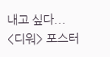내고 싶다...
<디워> 포스터